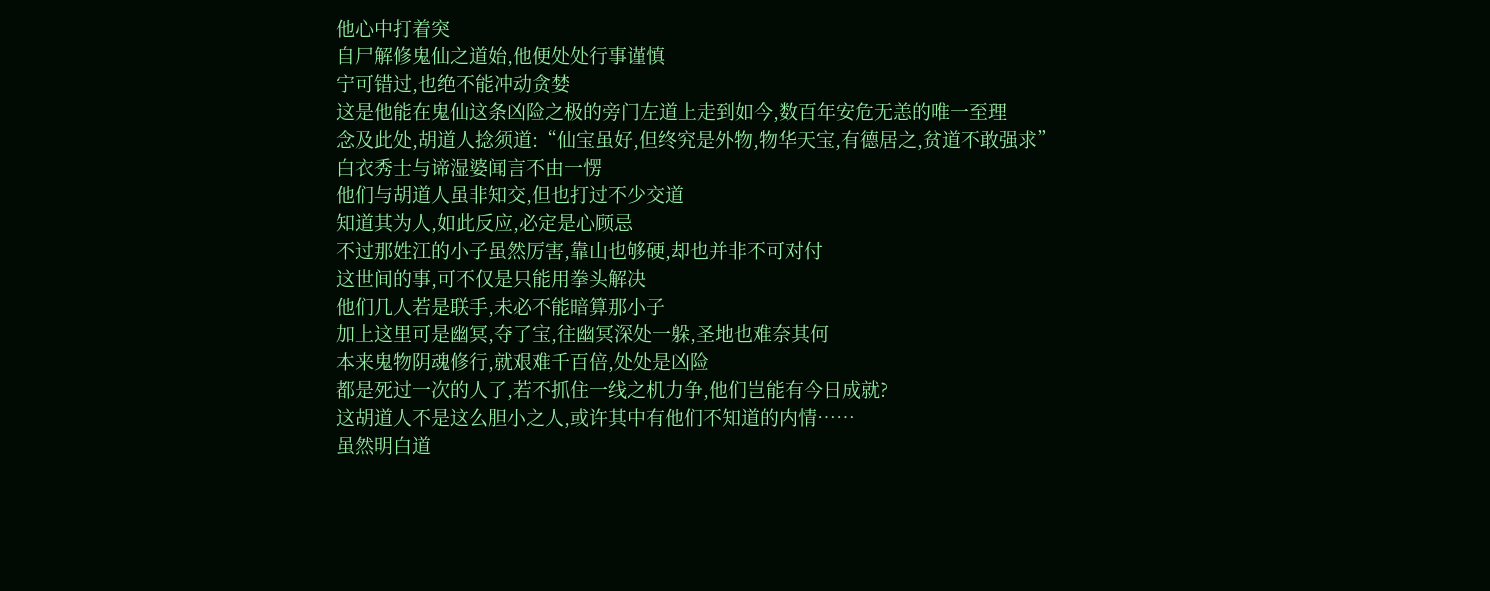他心中打着突
自尸解修鬼仙之道始,他便处处行事谨慎
宁可错过,也绝不能冲动贪婪
这是他能在鬼仙这条凶险之极的旁门左道上走到如今,数百年安危无恙的唯一至理
念及此处,胡道人捻须道:“仙宝虽好,但终究是外物,物华天宝,有德居之,贫道不敢强求”
白衣秀士与谛湿婆闻言不由一愣
他们与胡道人虽非知交,但也打过不少交道
知道其为人,如此反应,必定是心顾忌
不过那姓江的小子虽然厉害,靠山也够硬,却也并非不可对付
这世间的事,可不仅是只能用拳头解决
他们几人若是联手,未必不能暗算那小子
加上这里可是幽冥,夺了宝,往幽冥深处一躲,圣地也难奈其何
本来鬼物阴魂修行,就艰难千百倍,处处是凶险
都是死过一次的人了,若不抓住一线之机力争,他们岂能有今日成就?
这胡道人不是这么胆小之人,或许其中有他们不知道的内情……
虽然明白道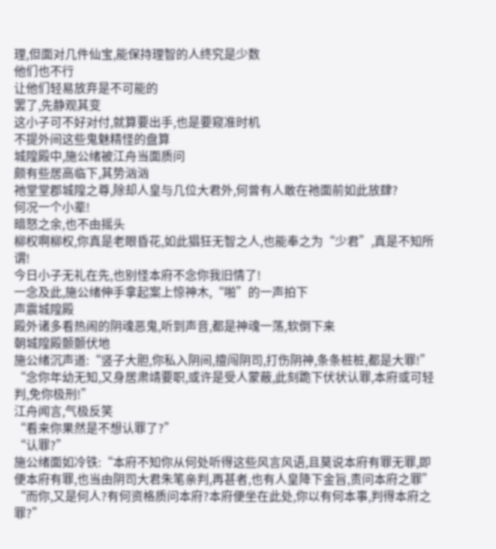理,但面对几件仙宝,能保持理智的人终究是少数
他们也不行
让他们轻易放弃是不可能的
罢了,先静观其变
这小子可不好对付,就算要出手,也是要窥准时机
不提外间这些鬼魅精怪的盘算
城隍殿中,施公绪被江舟当面质问
颇有些居高临下,其势汹汹
祂堂堂郡城隍之尊,除却人皇与几位大君外,何曾有人敢在祂面前如此放肆?
何况一个小辈!
暗怒之余,也不由摇头
柳权啊柳权,你真是老眼昏花,如此猖狂无智之人,也能奉之为“少君”,真是不知所谓!
今日小子无礼在先,也别怪本府不念你我旧情了!
一念及此,施公绪伸手拿起案上惊神木,“啪”的一声拍下
声震城隍殿
殿外诸多看热闹的阴魂恶鬼,听到声音,都是神魂一荡,软倒下来
朝城隍殿颤颤伏地
施公绪沉声道:“竖子大胆,你私入阴间,擅闯阴司,打伤阴神,条条桩桩,都是大罪!”
“念你年幼无知,又身居肃靖要职,或许是受人蒙蔽,此刻跪下伏状认罪,本府或可轻判,免你极刑!”
江舟闻言,气极反笑
“看来你果然是不想认罪了?”
“认罪?”
施公绪面如冷铁:“本府不知你从何处听得这些风言风语,且莫说本府有罪无罪,即便本府有罪,也当由阴司大君朱笔亲判,再甚者,也有人皇降下金旨,责问本府之罪”
“而你,又是何人?有何资格质问本府?本府便坐在此处,你以有何本事,判得本府之罪?”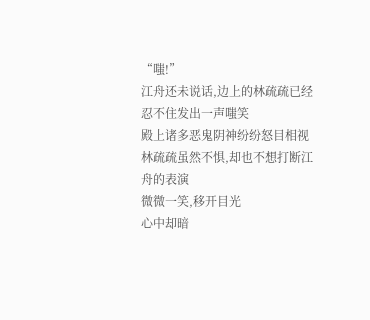“嗤!”
江舟还未说话,边上的林疏疏已经忍不住发出一声嗤笑
殿上诸多恶鬼阴神纷纷怒目相视
林疏疏虽然不惧,却也不想打断江舟的表演
微微一笑,移开目光
心中却暗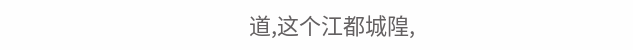道,这个江都城隍,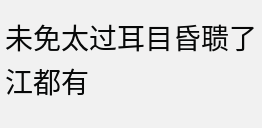未免太过耳目昏聩了
江都有